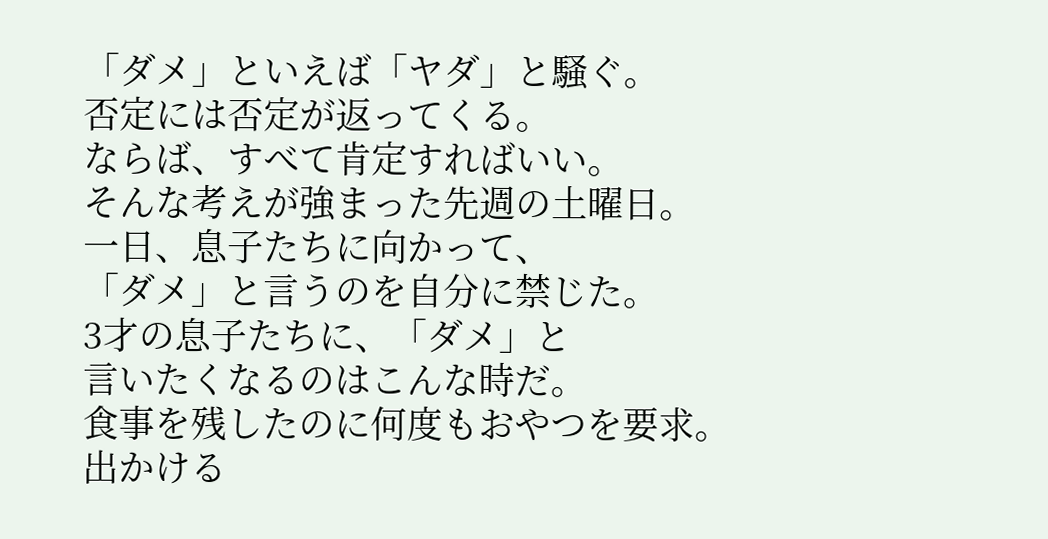「ダメ」といえば「ヤダ」と騒ぐ。
否定には否定が返ってくる。
ならば、すべて肯定すればいい。
そんな考えが強まった先週の土曜日。
一日、息子たちに向かって、
「ダメ」と言うのを自分に禁じた。
3才の息子たちに、「ダメ」と
言いたくなるのはこんな時だ。
食事を残したのに何度もおやつを要求。
出かける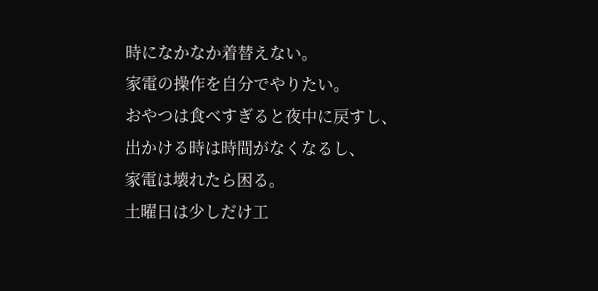時になかなか着替えない。
家電の操作を自分でやりたい。
おやつは食べすぎると夜中に戻すし、
出かける時は時間がなくなるし、
家電は壊れたら困る。
土曜日は少しだけ工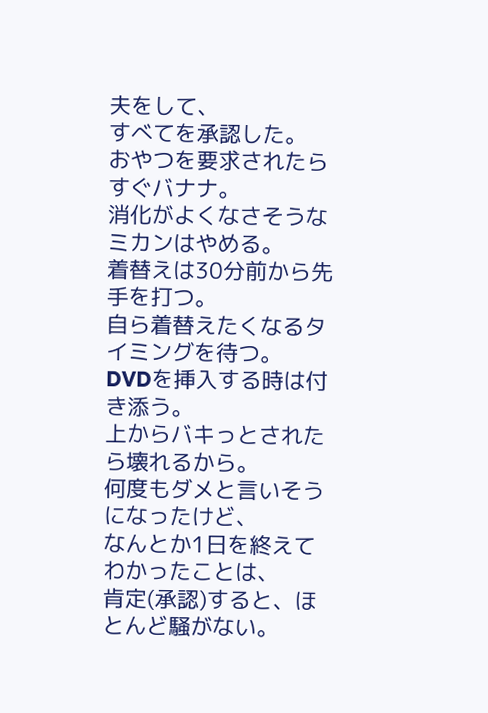夫をして、
すべてを承認した。
おやつを要求されたらすぐバナナ。
消化がよくなさそうなミカンはやめる。
着替えは30分前から先手を打つ。
自ら着替えたくなるタイミングを待つ。
DVDを挿入する時は付き添う。
上からバキっとされたら壊れるから。
何度もダメと言いそうになったけど、
なんとか1日を終えてわかったことは、
肯定(承認)すると、ほとんど騒がない。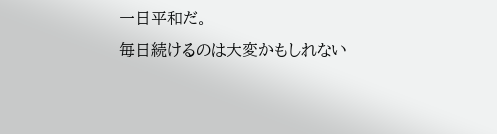一日平和だ。
毎日続けるのは大変かもしれない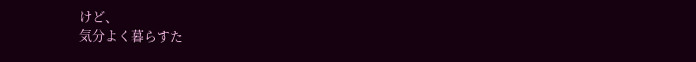けど、
気分よく暮らすた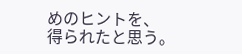めのヒントを、
得られたと思う。